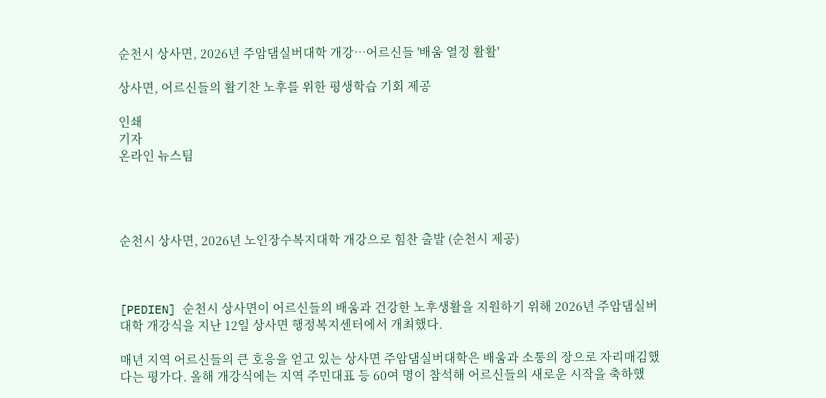순천시 상사면, 2026년 주암댐실버대학 개강…어르신들 '배움 열정 활활'

상사면, 어르신들의 활기찬 노후를 위한 평생학습 기회 제공

인쇄
기자
온라인 뉴스팀




순천시 상사면, 2026년 노인장수복지대학 개강으로 힘찬 출발 (순천시 제공)



[PEDIEN] 순천시 상사면이 어르신들의 배움과 건강한 노후생활을 지원하기 위해 2026년 주암댐실버대학 개강식을 지난 12일 상사면 행정복지센터에서 개최했다.

매년 지역 어르신들의 큰 호응을 얻고 있는 상사면 주암댐실버대학은 배움과 소통의 장으로 자리매김했다는 평가다. 올해 개강식에는 지역 주민대표 등 60여 명이 참석해 어르신들의 새로운 시작을 축하했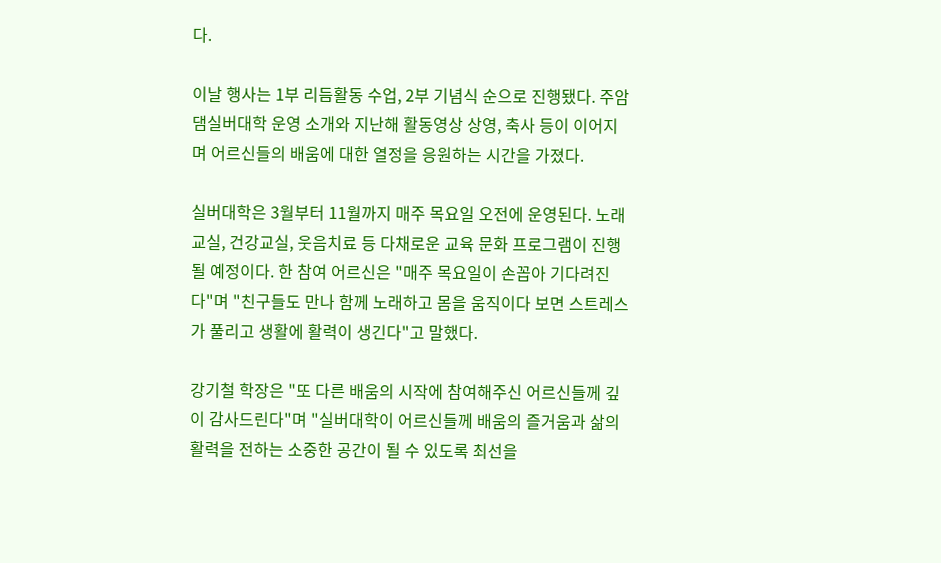다.

이날 행사는 1부 리듬활동 수업, 2부 기념식 순으로 진행됐다. 주암댐실버대학 운영 소개와 지난해 활동영상 상영, 축사 등이 이어지며 어르신들의 배움에 대한 열정을 응원하는 시간을 가졌다.

실버대학은 3월부터 11월까지 매주 목요일 오전에 운영된다. 노래교실, 건강교실, 웃음치료 등 다채로운 교육 문화 프로그램이 진행될 예정이다. 한 참여 어르신은 "매주 목요일이 손꼽아 기다려진다"며 "친구들도 만나 함께 노래하고 몸을 움직이다 보면 스트레스가 풀리고 생활에 활력이 생긴다"고 말했다.

강기철 학장은 "또 다른 배움의 시작에 참여해주신 어르신들께 깊이 감사드린다"며 "실버대학이 어르신들께 배움의 즐거움과 삶의 활력을 전하는 소중한 공간이 될 수 있도록 최선을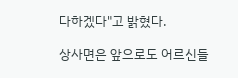다하겠다"고 밝혔다.

상사면은 앞으로도 어르신들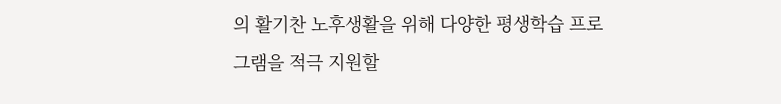의 활기찬 노후생활을 위해 다양한 평생학습 프로그램을 적극 지원할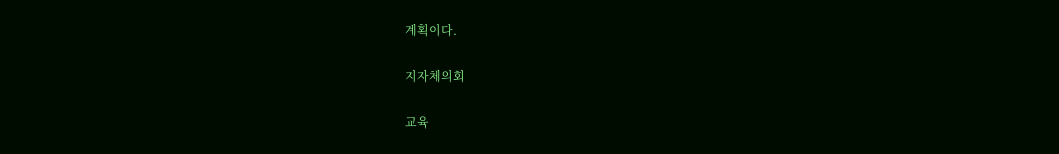계획이다.

지자체의회

교육